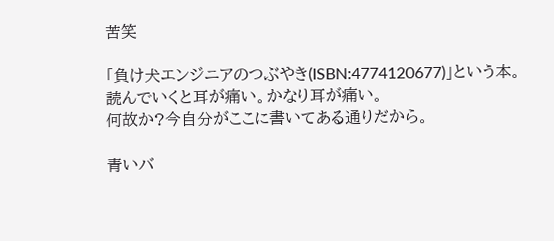苦笑

「負け犬エンジニアのつぶやき(ISBN:4774120677)」という本。
読んでいくと耳が痛い。かなり耳が痛い。
何故か?今自分がここに書いてある通りだから。

青いバ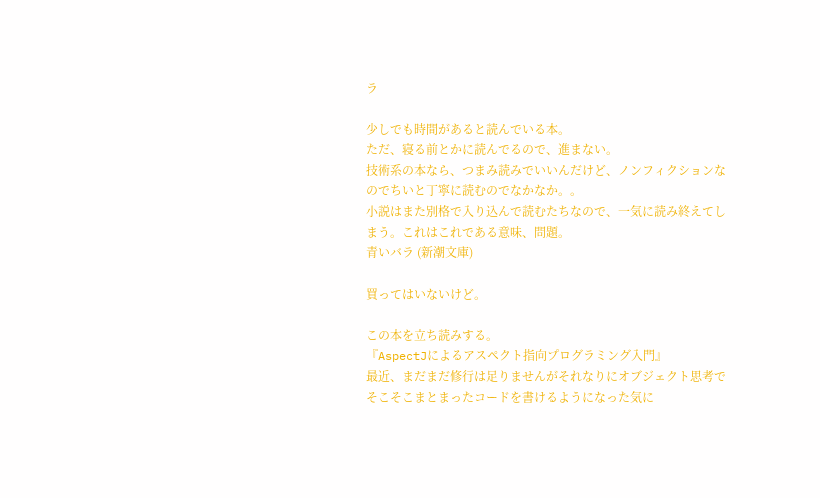ラ

少しでも時間があると読んでいる本。
ただ、寝る前とかに読んでるので、進まない。
技術系の本なら、つまみ読みでいいんだけど、ノンフィクションなのでちいと丁寧に読むのでなかなか。。
小説はまた別格で入り込んで読むたちなので、一気に読み終えてしまう。これはこれである意味、問題。
青いバラ (新潮文庫)

買ってはいないけど。

この本を立ち読みする。
『AspectJによるアスペクト指向プログラミング入門』
最近、まだまだ修行は足りませんがそれなりにオブジェクト思考でそこそこまとまったコードを書けるようになった気に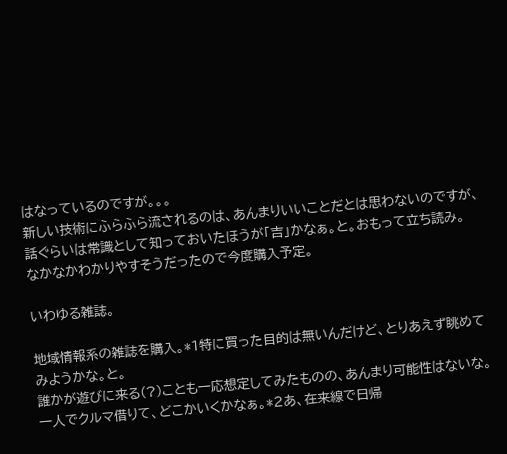はなっているのですが。。。
新しい技術にふらふら流されるのは、あんまりいいことだとは思わないのですが、話ぐらいは常識として知っておいたほうが「吉」かなぁ。と。おもって立ち読み。
なかなかわかりやすそうだったので今度購入予定。

いわゆる雑誌。

地域情報系の雑誌を購入。*1特に買った目的は無いんだけど、とりあえず眺めてみようかな。と。
誰かが遊びに来る(?)ことも一応想定してみたものの、あんまり可能性はないな。
一人でクルマ借りて、どこかいくかなぁ。*2あ、在来線で日帰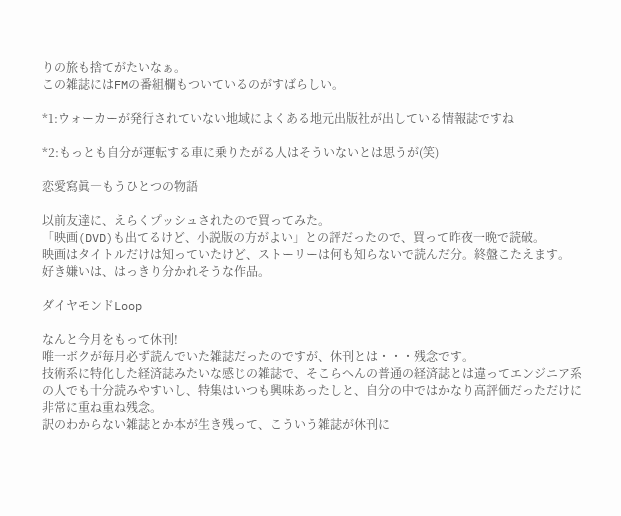りの旅も捨てがたいなぁ。
この雑誌にはFMの番組欄もついているのがすばらしい。

*1:ウォーカーが発行されていない地域によくある地元出版社が出している情報誌ですね

*2:もっとも自分が運転する車に乗りたがる人はそういないとは思うが(笑)

恋愛寫眞―もうひとつの物語

以前友達に、えらくプッシュされたので買ってみた。
「映画(DVD)も出てるけど、小説版の方がよい」との評だったので、買って昨夜一晩で読破。
映画はタイトルだけは知っていたけど、ストーリーは何も知らないで読んだ分。終盤こたえます。
好き嫌いは、はっきり分かれそうな作品。

ダイヤモンドLoop

なんと今月をもって休刊!
唯一ボクが毎月必ず読んでいた雑誌だったのですが、休刊とは・・・残念です。
技術系に特化した経済誌みたいな感じの雑誌で、そこらへんの普通の経済誌とは違ってエンジニア系の人でも十分読みやすいし、特集はいつも興味あったしと、自分の中ではかなり高評価だっただけに非常に重ね重ね残念。
訳のわからない雑誌とか本が生き残って、こういう雑誌が休刊に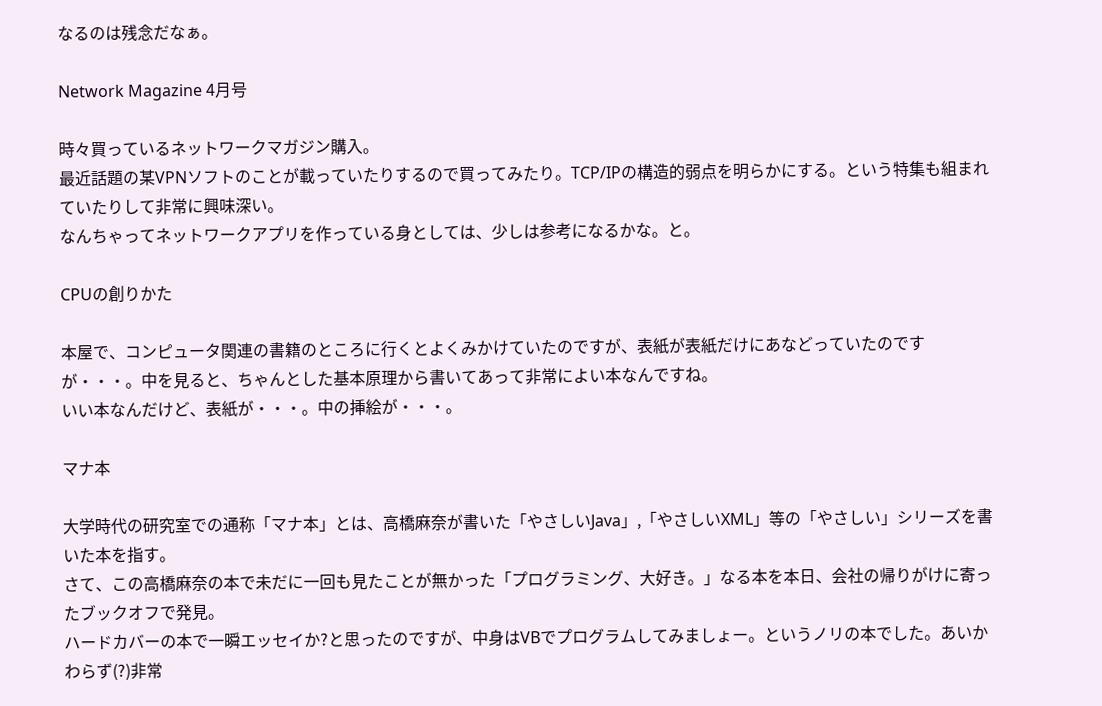なるのは残念だなぁ。

Network Magazine 4月号

時々買っているネットワークマガジン購入。
最近話題の某VPNソフトのことが載っていたりするので買ってみたり。TCP/IPの構造的弱点を明らかにする。という特集も組まれていたりして非常に興味深い。
なんちゃってネットワークアプリを作っている身としては、少しは参考になるかな。と。

CPUの創りかた

本屋で、コンピュータ関連の書籍のところに行くとよくみかけていたのですが、表紙が表紙だけにあなどっていたのですが・・・。中を見ると、ちゃんとした基本原理から書いてあって非常によい本なんですね。
いい本なんだけど、表紙が・・・。中の挿絵が・・・。

マナ本

大学時代の研究室での通称「マナ本」とは、高橋麻奈が書いた「やさしいJava」,「やさしいXML」等の「やさしい」シリーズを書いた本を指す。
さて、この高橋麻奈の本で未だに一回も見たことが無かった「プログラミング、大好き。」なる本を本日、会社の帰りがけに寄ったブックオフで発見。
ハードカバーの本で一瞬エッセイか?と思ったのですが、中身はVBでプログラムしてみましょー。というノリの本でした。あいかわらず(?)非常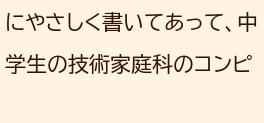にやさしく書いてあって、中学生の技術家庭科のコンピ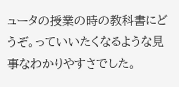ュータの授業の時の教科書にどうぞ。っていいたくなるような見事なわかりやすさでした。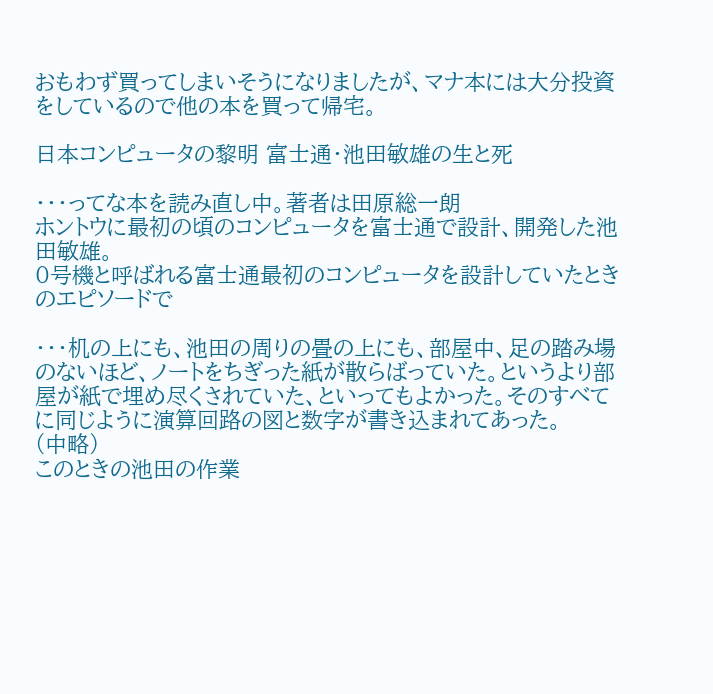おもわず買ってしまいそうになりましたが、マナ本には大分投資をしているので他の本を買って帰宅。

日本コンピュータの黎明 富士通・池田敏雄の生と死

・・・ってな本を読み直し中。著者は田原総一朗
ホントウに最初の頃のコンピュータを富士通で設計、開発した池田敏雄。
0号機と呼ばれる富士通最初のコンピュータを設計していたときのエピソードで

・・・机の上にも、池田の周りの畳の上にも、部屋中、足の踏み場のないほど、ノートをちぎった紙が散らばっていた。というより部屋が紙で埋め尽くされていた、といってもよかった。そのすべてに同じように演算回路の図と数字が書き込まれてあった。
(中略)
このときの池田の作業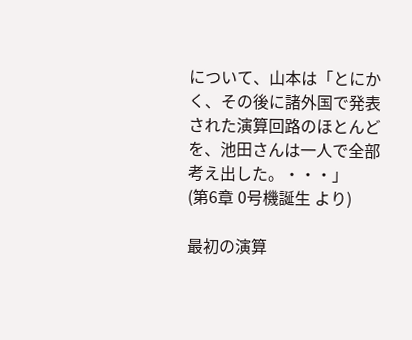について、山本は「とにかく、その後に諸外国で発表された演算回路のほとんどを、池田さんは一人で全部考え出した。・・・」
(第6章 0号機誕生 より)

最初の演算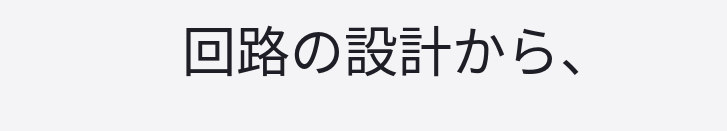回路の設計から、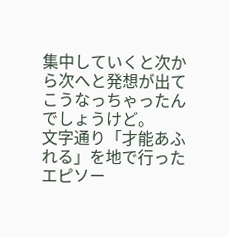集中していくと次から次へと発想が出てこうなっちゃったんでしょうけど。
文字通り「才能あふれる」を地で行ったエピソー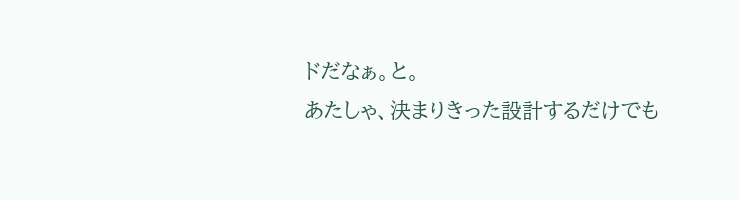ドだなぁ。と。
あたしゃ、決まりきった設計するだけでも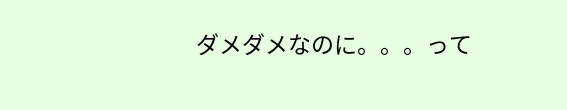ダメダメなのに。。。って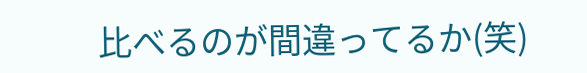比べるのが間違ってるか(笑)